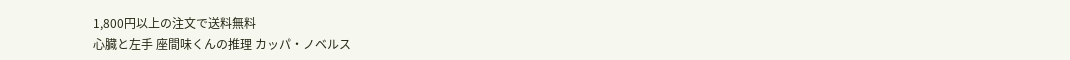1,800円以上の注文で送料無料
心臓と左手 座間味くんの推理 カッパ・ノベルス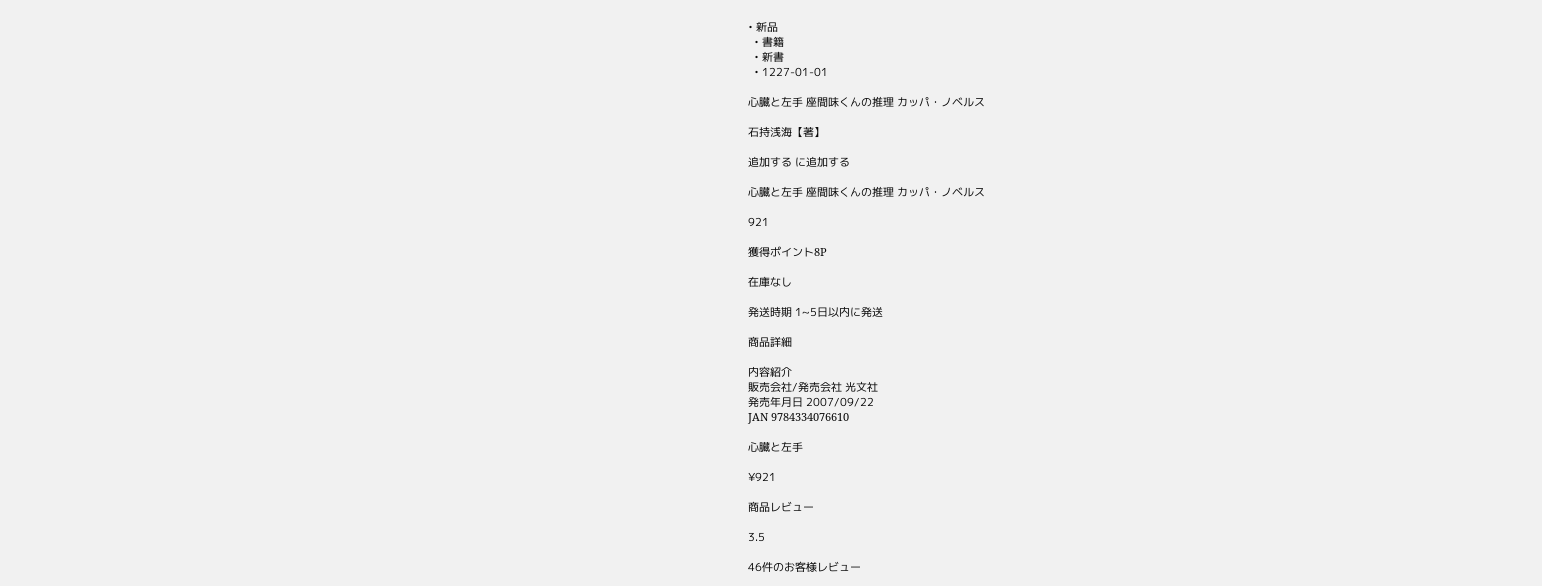• 新品
  • 書籍
  • 新書
  • 1227-01-01

心臓と左手 座間味くんの推理 カッパ・ノベルス

石持浅海【著】

追加する に追加する

心臓と左手 座間味くんの推理 カッパ・ノベルス

921

獲得ポイント8P

在庫なし

発送時期 1~5日以内に発送

商品詳細

内容紹介
販売会社/発売会社 光文社
発売年月日 2007/09/22
JAN 9784334076610

心臓と左手

¥921

商品レビュー

3.5

46件のお客様レビュー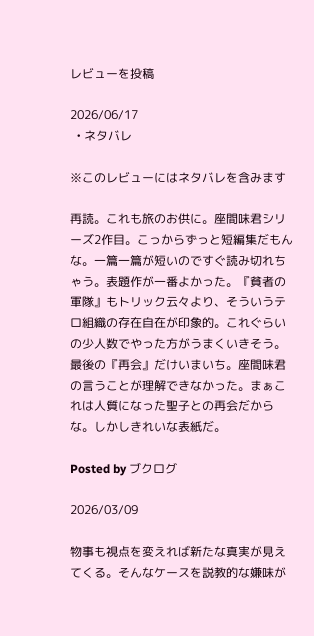レビューを投稿

2026/06/17
  • ネタバレ

※このレビューにはネタバレを含みます

再読。これも旅のお供に。座間味君シリーズ2作目。こっからずっと短編集だもんな。一篇一篇が短いのですぐ読み切れちゃう。表題作が一番よかった。『貧者の軍隊』もトリック云々より、そういうテロ組織の存在自在が印象的。これぐらいの少人数でやった方がうまくいきそう。最後の『再会』だけいまいち。座間味君の言うことが理解できなかった。まぁこれは人質になった聖子との再会だからな。しかしきれいな表紙だ。

Posted by ブクログ

2026/03/09

物事も視点を変えれば新たな真実が見えてくる。そんなケースを説教的な嫌味が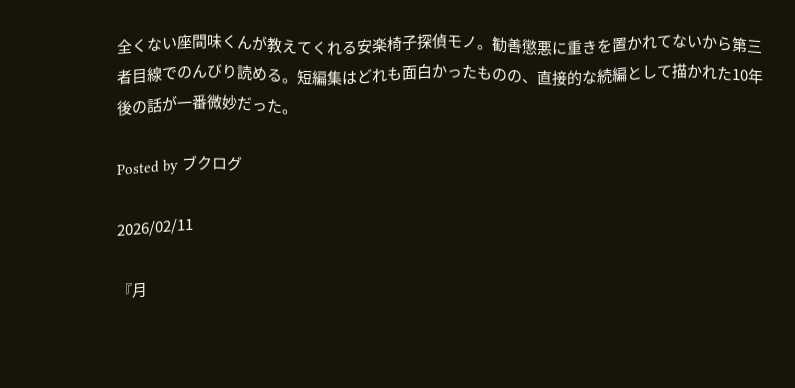全くない座間味くんが教えてくれる安楽椅子探偵モノ。勧善懲悪に重きを置かれてないから第三者目線でのんびり読める。短編集はどれも面白かったものの、直接的な続編として描かれた10年後の話が一番微妙だった。

Posted by ブクログ

2026/02/11

『月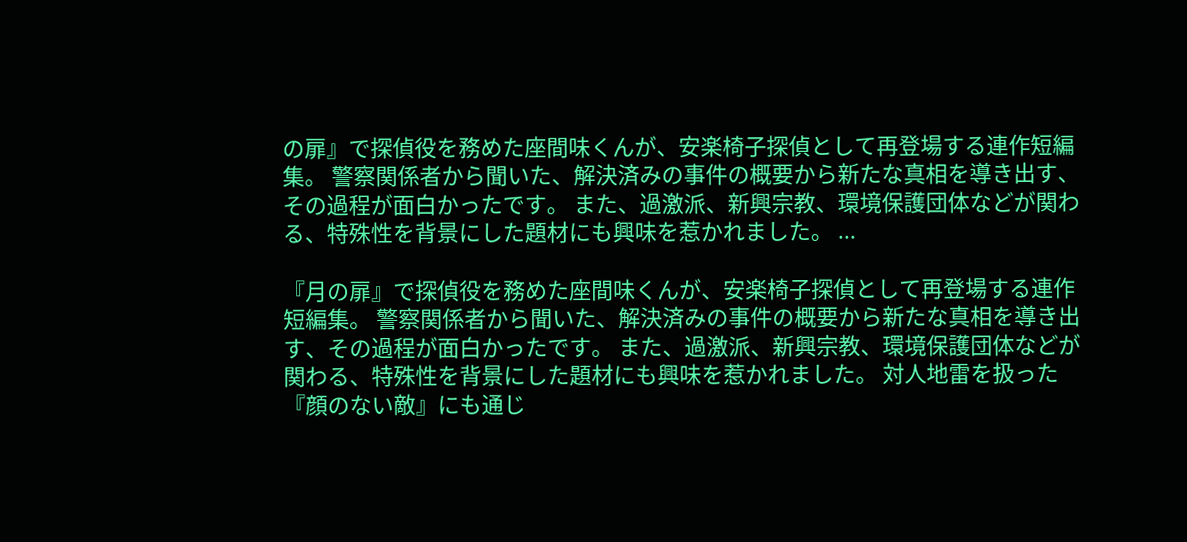の扉』で探偵役を務めた座間味くんが、安楽椅子探偵として再登場する連作短編集。 警察関係者から聞いた、解決済みの事件の概要から新たな真相を導き出す、その過程が面白かったです。 また、過激派、新興宗教、環境保護団体などが関わる、特殊性を背景にした題材にも興味を惹かれました。 ...

『月の扉』で探偵役を務めた座間味くんが、安楽椅子探偵として再登場する連作短編集。 警察関係者から聞いた、解決済みの事件の概要から新たな真相を導き出す、その過程が面白かったです。 また、過激派、新興宗教、環境保護団体などが関わる、特殊性を背景にした題材にも興味を惹かれました。 対人地雷を扱った『顔のない敵』にも通じ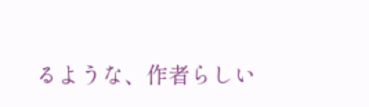るような、作者らしい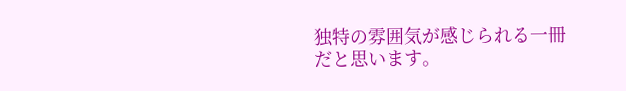独特の雰囲気が感じられる一冊だと思います。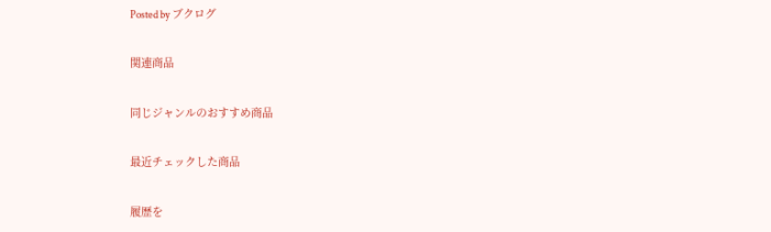Posted by ブクログ

関連商品

同じジャンルのおすすめ商品

最近チェックした商品

履歴を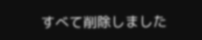すべて削除しました